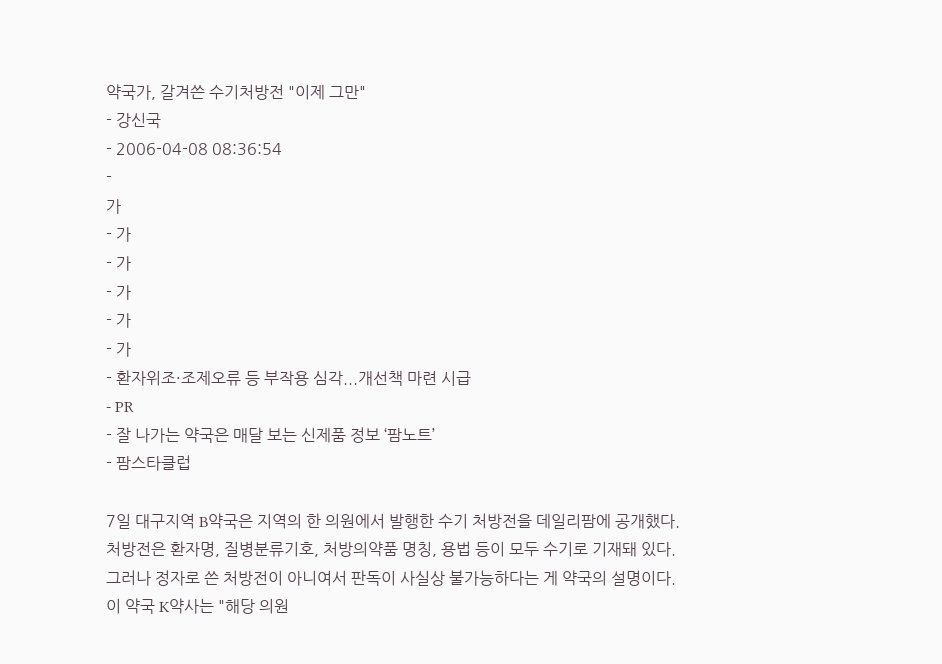약국가, 갈겨쓴 수기처방전 "이제 그만"
- 강신국
- 2006-04-08 08:36:54
-
가
- 가
- 가
- 가
- 가
- 가
- 환자위조·조제오류 등 부작용 심각...개선책 마련 시급
- PR
- 잘 나가는 약국은 매달 보는 신제품 정보 ‘팜노트’
- 팜스타클럽

7일 대구지역 B약국은 지역의 한 의원에서 발행한 수기 처방전을 데일리팜에 공개했다.
처방전은 환자명, 질병분류기호, 처방의약품 명칭, 용법 등이 모두 수기로 기재돼 있다.
그러나 정자로 쓴 처방전이 아니여서 판독이 사실상 불가능하다는 게 약국의 설명이다.
이 약국 K약사는 "해당 의원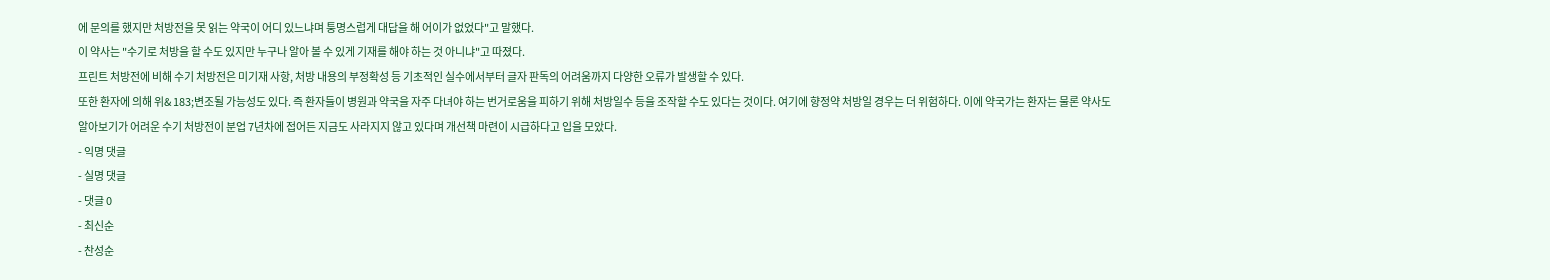에 문의를 했지만 처방전을 못 읽는 약국이 어디 있느냐며 퉁명스럽게 대답을 해 어이가 없었다"고 말했다.
이 약사는 "수기로 처방을 할 수도 있지만 누구나 알아 볼 수 있게 기재를 해야 하는 것 아니냐"고 따졌다.
프린트 처방전에 비해 수기 처방전은 미기재 사항, 처방 내용의 부정확성 등 기초적인 실수에서부터 글자 판독의 어려움까지 다양한 오류가 발생할 수 있다.
또한 환자에 의해 위& 183;변조될 가능성도 있다. 즉 환자들이 병원과 약국을 자주 다녀야 하는 번거로움을 피하기 위해 처방일수 등을 조작할 수도 있다는 것이다. 여기에 향정약 처방일 경우는 더 위험하다. 이에 약국가는 환자는 물론 약사도 알아보기가 어려운 수기 처방전이 분업 7년차에 접어든 지금도 사라지지 않고 있다며 개선책 마련이 시급하다고 입을 모았다.
- 익명 댓글
- 실명 댓글
- 댓글 0
- 최신순
- 찬성순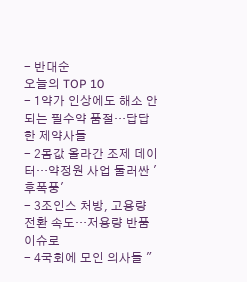- 반대순
오늘의 TOP 10
- 1약가 인상에도 해소 안되는 필수약 품절…답답한 제약사들
- 2몸값 올라간 조제 데이터…약정원 사업 둘러싼 '후폭풍'
- 3조인스 처방, 고용량 전환 속도…저용량 반품 이슈로
- 4국회에 모인 의사들 "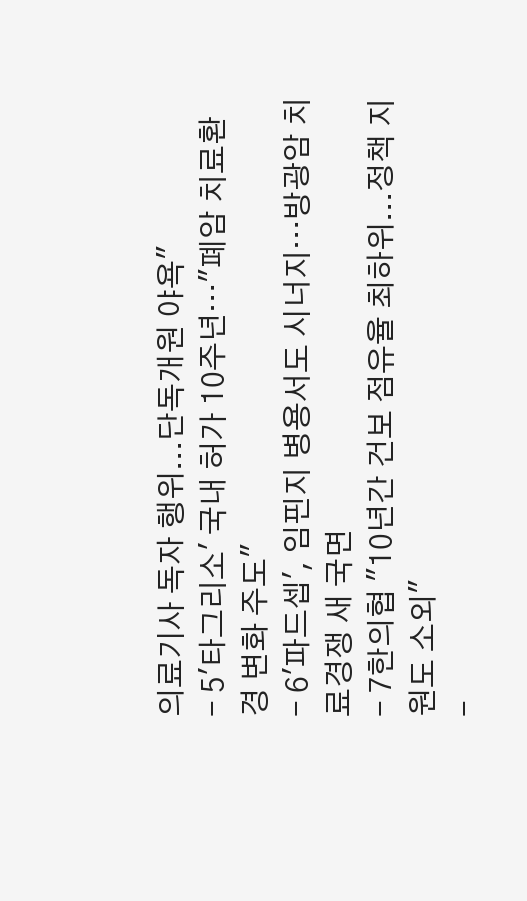의료기사 독자 행위...단독개원 야욕"
- 5'타그리소' 국내 허가 10주년…"폐암 치료환경 변화 주도"
- 6'파드셉', 임핀지 병용서도 시너지…방광암 치료경쟁 새 국면
- 7한의협 "10년간 건보 점유율 최하위...정책 지원도 소외"
-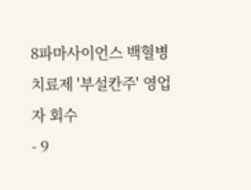8파마사이언스 백혈병치료제 '부설칸주' 영업자 회수
- 9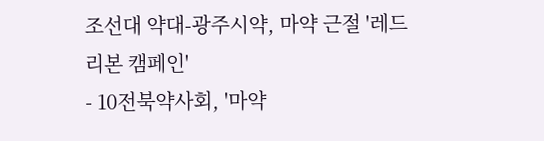조선대 약대-광주시약, 마약 근절 '레드리본 캠페인'
- 10전북약사회, '마약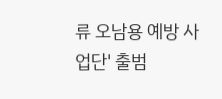류 오남용 예방 사업단' 출범